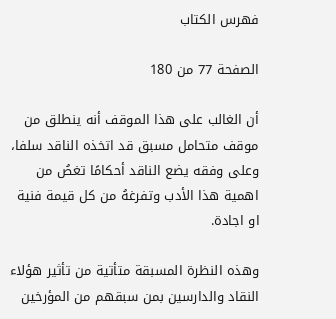فهرس الكتاب

الصفحة 77 من 180

أن الغالب على هذا الموقف أنه ينطلق من موقف متحامل مسبق قد اتخذه الناقد سلفا، وعلى وفقه يضع الناقد أحكامًا تغصُ من اهمية هذا الأدب وتفرغهُ من كل قيمة فنية او اجادة.

وهذه النظرة المسبقة متأتية من تأثير هؤلاء النقاد والدارسين بمن سبقهم من المؤرخين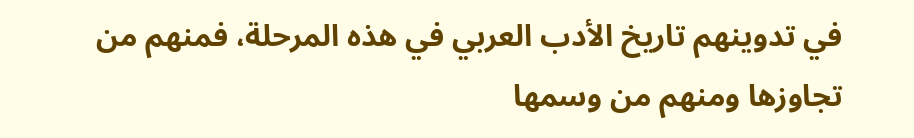في تدوينهم تاريخ الأدب العربي في هذه المرحلة، فمنهم من تجاوزها ومنهم من وسمها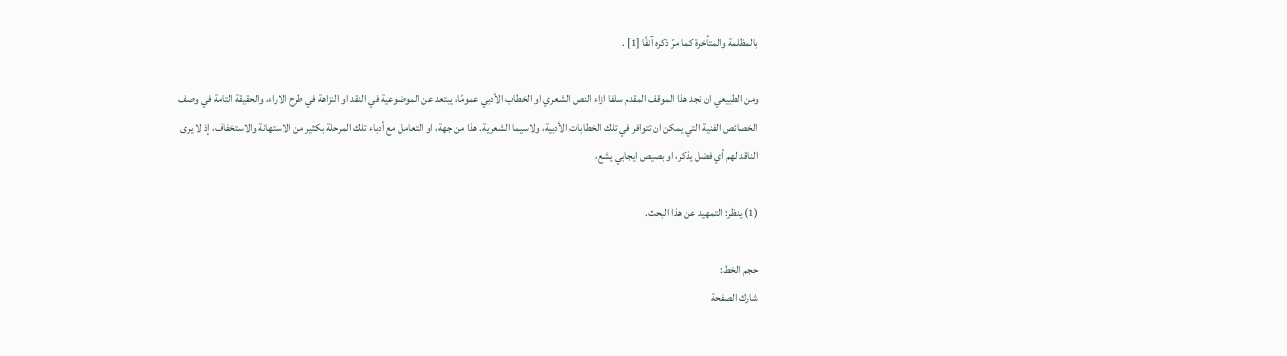بالمظلمة والمتأخرة كما مرّ ذكره آنفًا [1] .

ومن الطبيعي ان نجد هذا الموقف المقدم سلفا ازاء النص الشعري او الخطاب الأدبي عمومًا، يبتعد عن الموضوعية في النقد او النزاهة في طرح الاراء، والحقيقة التامة في وصف الخصائص الفنية التي يمكن ان تتوافر في تلك الخطابات الأدبية، ولاسيما الشعرية. هذا من جهة، او التعامل مع أدباء تلك المرحلة بكثير من الاستهانة والاستخفاف، إذ لا يرى الناقد لهم أي فضل يذكر، او بصيص ايجابي يشع،

(1) ينظر: التمهيد عن هذا البحث.

حجم الخط:
شارك الصفحة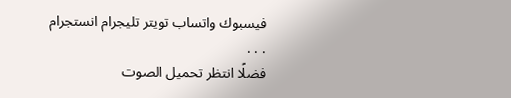فيسبوك واتساب تويتر تليجرام انستجرام
. . .
فضلًا انتظر تحميل الصوت